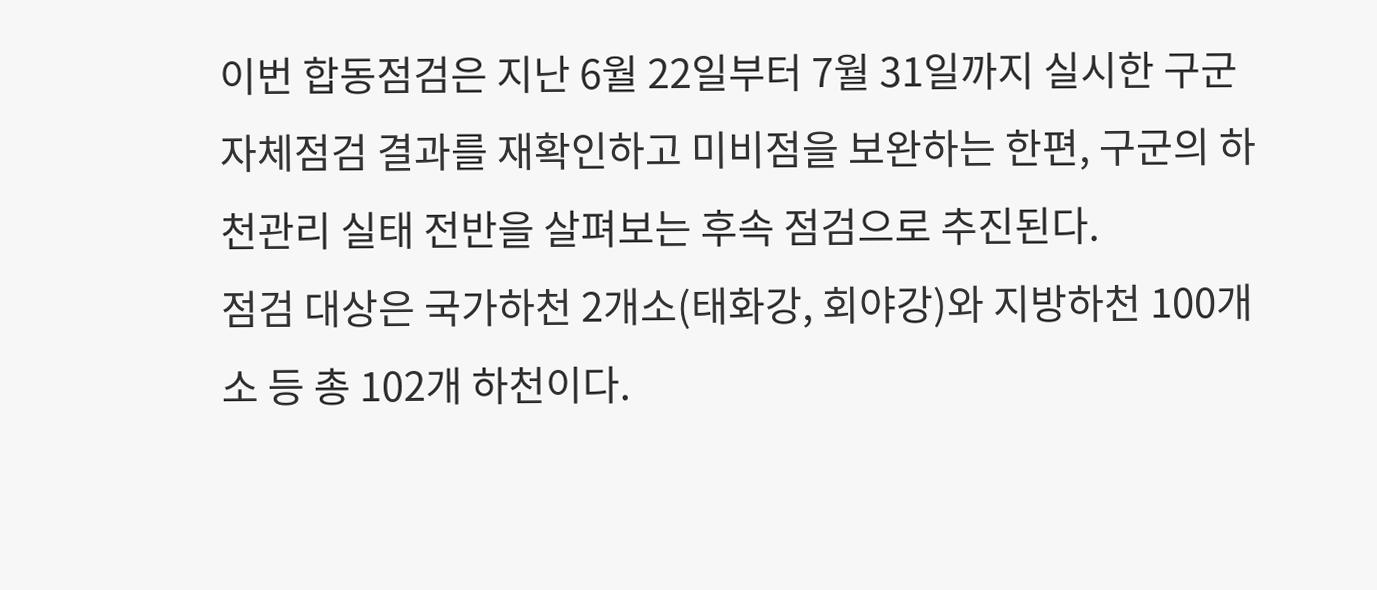이번 합동점검은 지난 6월 22일부터 7월 31일까지 실시한 구군 자체점검 결과를 재확인하고 미비점을 보완하는 한편, 구군의 하천관리 실태 전반을 살펴보는 후속 점검으로 추진된다.
점검 대상은 국가하천 2개소(태화강, 회야강)와 지방하천 100개소 등 총 102개 하천이다.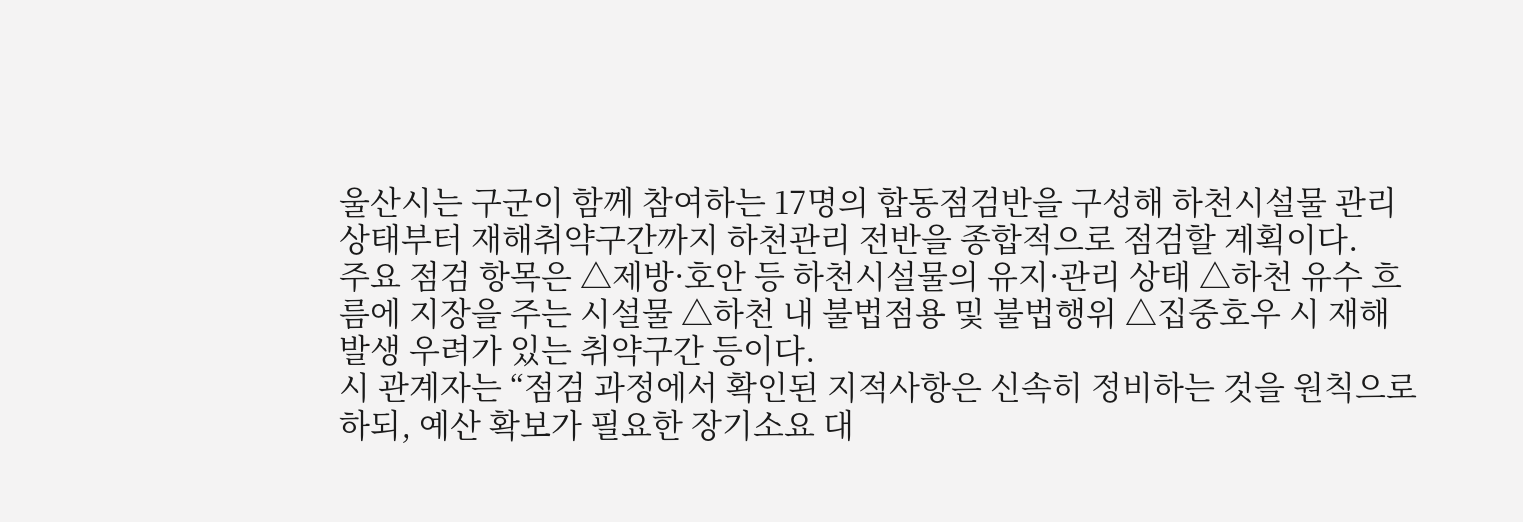울산시는 구군이 함께 참여하는 17명의 합동점검반을 구성해 하천시설물 관리 상태부터 재해취약구간까지 하천관리 전반을 종합적으로 점검할 계획이다.
주요 점검 항목은 △제방·호안 등 하천시설물의 유지·관리 상태 △하천 유수 흐름에 지장을 주는 시설물 △하천 내 불법점용 및 불법행위 △집중호우 시 재해 발생 우려가 있는 취약구간 등이다.
시 관계자는 “점검 과정에서 확인된 지적사항은 신속히 정비하는 것을 원칙으로 하되, 예산 확보가 필요한 장기소요 대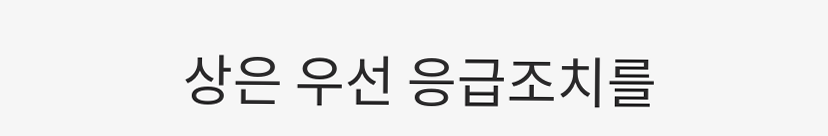상은 우선 응급조치를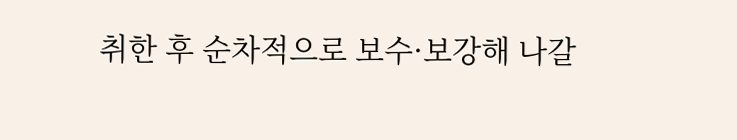취한 후 순차적으로 보수·보강해 나갈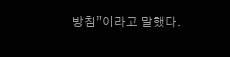방침”이라고 말했다.